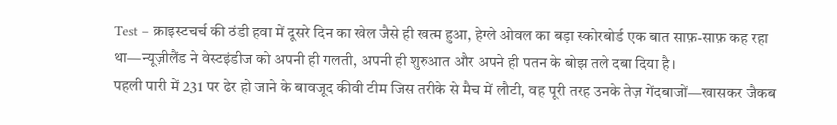Test – क्राइस्टचर्च की ठंडी हवा में दूसरे दिन का खेल जैसे ही खत्म हुआ, हेग्ले ओवल का बड़ा स्कोरबोर्ड एक बात साफ़-साफ़ कह रहा था—न्यूज़ीलैंड ने वेस्टइंडीज को अपनी ही गलती, अपनी ही शुरुआत और अपने ही पतन के बोझ तले दबा दिया है।
पहली पारी में 231 पर ढेर हो जाने के बावजूद कीवी टीम जिस तरीके से मैच में लौटी, वह पूरी तरह उनके तेज़ गेंदबाजों—खासकर जैकब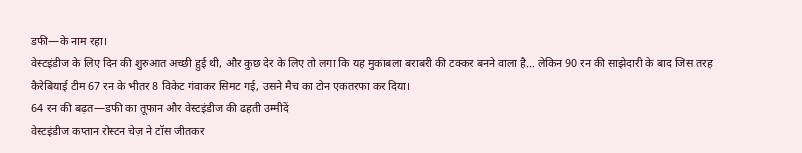डफी—के नाम रहा।
वेस्टइंडीज के लिए दिन की शुरुआत अच्छी हुई थी, और कुछ देर के लिए तो लगा कि यह मुकाबला बराबरी की टक्कर बनने वाला है… लेकिन 90 रन की साझेदारी के बाद जिस तरह कैरेबियाई टीम 67 रन के भीतर 8 विकेट गंवाकर सिमट गई, उसने मैच का टोन एकतरफा कर दिया।
64 रन की बढ़त—डफी का तूफान और वेस्टइंडीज की ढहती उम्मीदें
वेस्टइंडीज कप्तान रोस्टन चेज़ ने टॉस जीतकर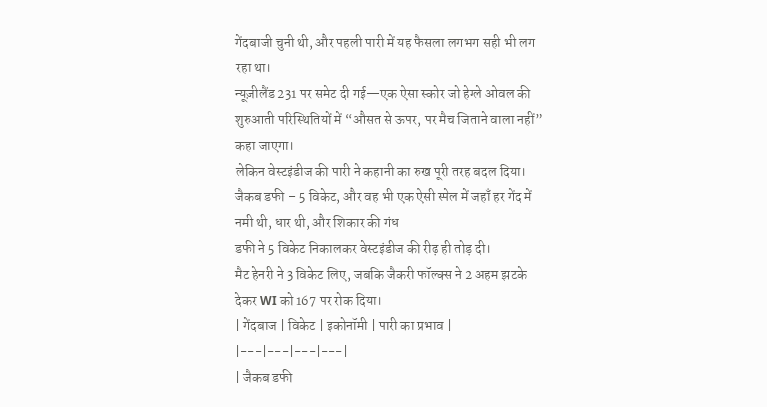गेंदबाजी चुनी थी, और पहली पारी में यह फैसला लगभग सही भी लग रहा था।
न्यूज़ीलैंड 231 पर समेट दी गई—एक ऐसा स्कोर जो हेग्ले ओवल की शुरुआती परिस्थितियों में “औसत से ऊपर, पर मैच जिताने वाला नहीं” कहा जाएगा।
लेकिन वेस्टइंडीज की पारी ने कहानी का रुख पूरी तरह बदल दिया।
जैकब डफी – 5 विकेट, और वह भी एक ऐसी स्पेल में जहाँ हर गेंद में नमी थी, धार थी, और शिकार की गंध
डफी ने 5 विकेट निकालकर वेस्टइंडीज की रीढ़ ही तोड़ दी।
मैट हेनरी ने 3 विकेट लिए, जबकि जैकरी फॉल्क्स ने 2 अहम झटके देकर WI को 167 पर रोक दिया।
| गेंदबाज | विकेट | इकोनॉमी | पारी का प्रभाव |
|---|---|---|---|
| जैकब डफी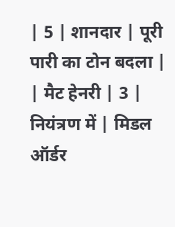| 5 | शानदार | पूरी पारी का टोन बदला |
| मैट हेनरी | 3 | नियंत्रण में | मिडल ऑर्डर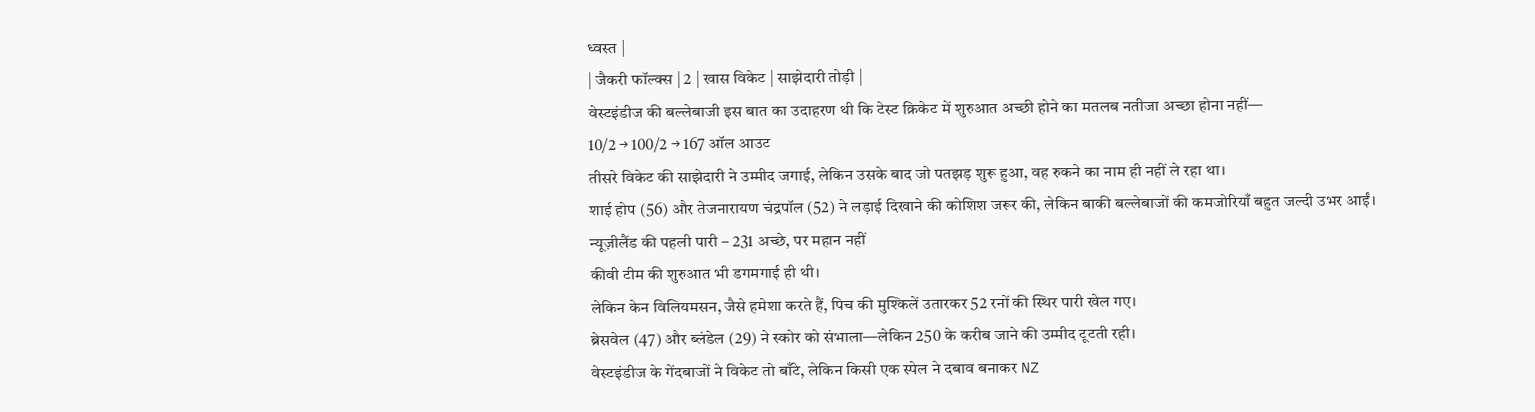ध्वस्त |
| जैकरी फॉल्क्स | 2 | खास विकेट | साझेदारी तोड़ी |
वेस्टइंडीज की बल्लेबाजी इस बात का उदाहरण थी कि टेस्ट क्रिकेट में शुरुआत अच्छी होने का मतलब नतीजा अच्छा होना नहीं—
10/2 → 100/2 → 167 ऑल आउट
तीसरे विकेट की साझेदारी ने उम्मीद जगाई, लेकिन उसके बाद जो पतझड़ शुरू हुआ, वह रुकने का नाम ही नहीं ले रहा था।
शाई होप (56) और तेजनारायण चंद्रपॉल (52) ने लड़ाई दिखाने की कोशिश जरूर की, लेकिन बाकी बल्लेबाजों की कमजोरियाँ बहुत जल्दी उभर आईं।
न्यूज़ीलैंड की पहली पारी – 231 अच्छे, पर महान नहीं
कीवी टीम की शुरुआत भी डगमगाई ही थी।
लेकिन केन विलियमसन, जैसे हमेशा करते हैं, पिच की मुश्किलें उतारकर 52 रनों की स्थिर पारी खेल गए।
ब्रेसवेल (47) और ब्लंडेल (29) ने स्कोर को संभाला—लेकिन 250 के करीब जाने की उम्मीद टूटती रही।
वेस्टइंडीज के गेंदबाजों ने विकेट तो बाँटे, लेकिन किसी एक स्पेल ने दबाव बनाकर NZ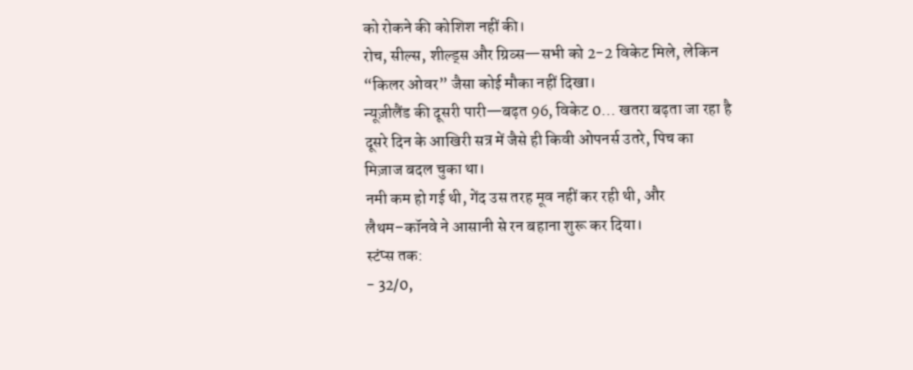को रोकने की कोशिश नहीं की।
रोच, सील्स, शील्ड्स और ग्रिव्स—सभी को 2-2 विकेट मिले, लेकिन “किलर ओवर” जैसा कोई मौका नहीं दिखा।
न्यूज़ीलैंड की दूसरी पारी—बढ़त 96, विकेट 0… खतरा बढ़ता जा रहा है
दूसरे दिन के आखिरी सत्र में जैसे ही किवी ओपनर्स उतरे, पिच का मिज़ाज बदल चुका था।
नमी कम हो गई थी, गेंद उस तरह मूव नहीं कर रही थी, और लैथम–कॉनवे ने आसानी से रन बहाना शुरू कर दिया।
स्टंप्स तक:
- 32/0,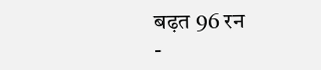बढ़त 96 रन
-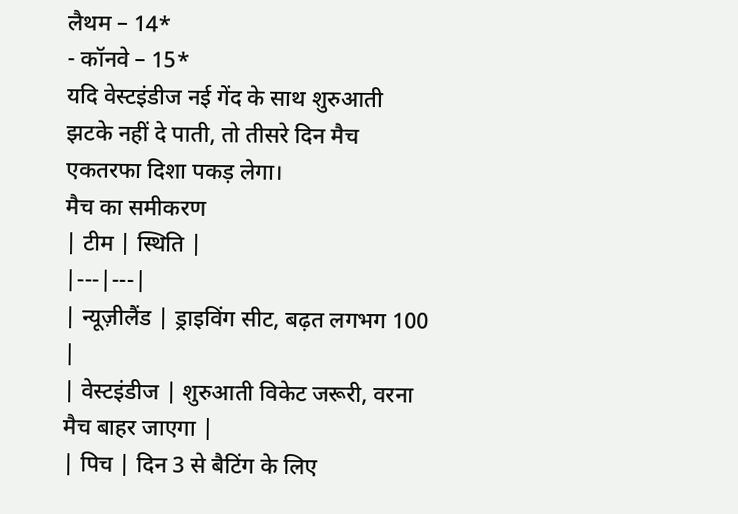लैथम – 14*
- कॉनवे – 15*
यदि वेस्टइंडीज नई गेंद के साथ शुरुआती झटके नहीं दे पाती, तो तीसरे दिन मैच एकतरफा दिशा पकड़ लेगा।
मैच का समीकरण
| टीम | स्थिति |
|---|---|
| न्यूज़ीलैंड | ड्राइविंग सीट, बढ़त लगभग 100 |
| वेस्टइंडीज | शुरुआती विकेट जरूरी, वरना मैच बाहर जाएगा |
| पिच | दिन 3 से बैटिंग के लिए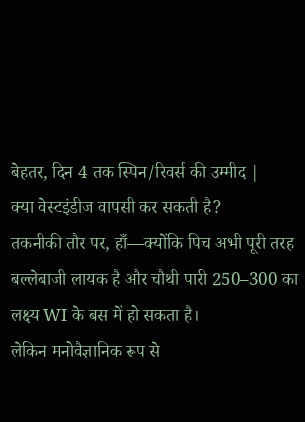बेहतर, दिन 4 तक स्पिन/रिवर्स की उम्मीद |
क्या वेस्टइंडीज वापसी कर सकती है?
तकनीकी तौर पर, हाँ—क्योंकि पिच अभी पूरी तरह बल्लेबाजी लायक है और चौथी पारी 250–300 का लक्ष्य WI के बस में हो सकता है।
लेकिन मनोवैज्ञानिक रूप से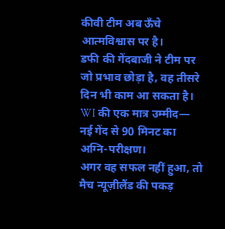कीवी टीम अब ऊँचे आत्मविश्वास पर है।
डफी की गेंदबाजी ने टीम पर जो प्रभाव छोड़ा है, वह तीसरे दिन भी काम आ सकता है।
WI की एक मात्र उम्मीद—
नई गेंद से 90 मिनट का अग्नि-परीक्षण।
अगर वह सफल नहीं हुआ, तो मैच न्यूज़ीलैंड की पकड़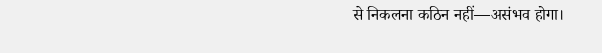से निकलना कठिन नहीं—असंभव होगा।